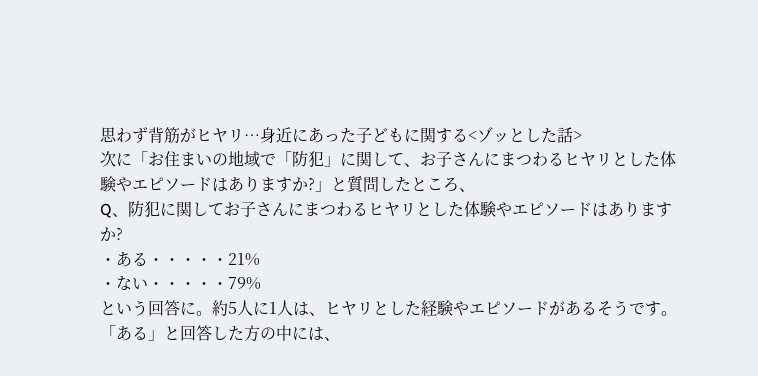思わず背筋がヒヤリ…身近にあった子どもに関する<ゾッとした話>
次に「お住まいの地域で「防犯」に関して、お子さんにまつわるヒヤリとした体験やエピソードはありますか?」と質問したところ、
Q、防犯に関してお子さんにまつわるヒヤリとした体験やエピソードはありますか?
・ある・・・・・21%
・ない・・・・・79%
という回答に。約5人に1人は、ヒヤリとした経験やエピソードがあるそうです。
「ある」と回答した方の中には、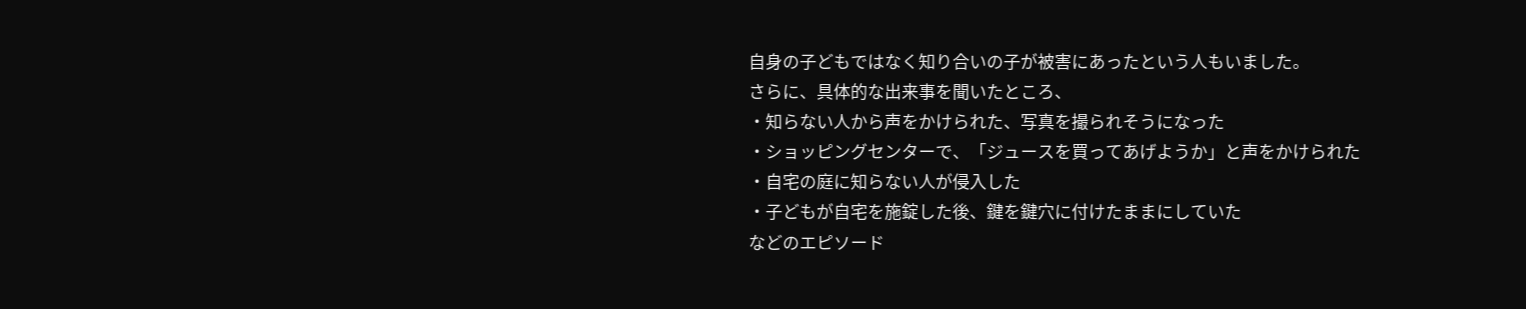自身の子どもではなく知り合いの子が被害にあったという人もいました。
さらに、具体的な出来事を聞いたところ、
・知らない人から声をかけられた、写真を撮られそうになった
・ショッピングセンターで、「ジュースを買ってあげようか」と声をかけられた
・自宅の庭に知らない人が侵入した
・子どもが自宅を施錠した後、鍵を鍵穴に付けたままにしていた
などのエピソード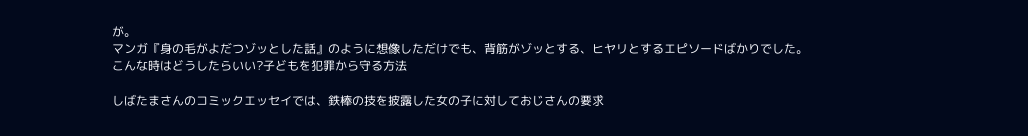が。
マンガ『身の毛がよだつゾッとした話』のように想像しただけでも、背筋がゾッとする、ヒヤリとするエピソードばかりでした。
こんな時はどうしたらいい?子どもを犯罪から守る方法

しばたまさんのコミックエッセイでは、鉄棒の技を披露した女の子に対しておじさんの要求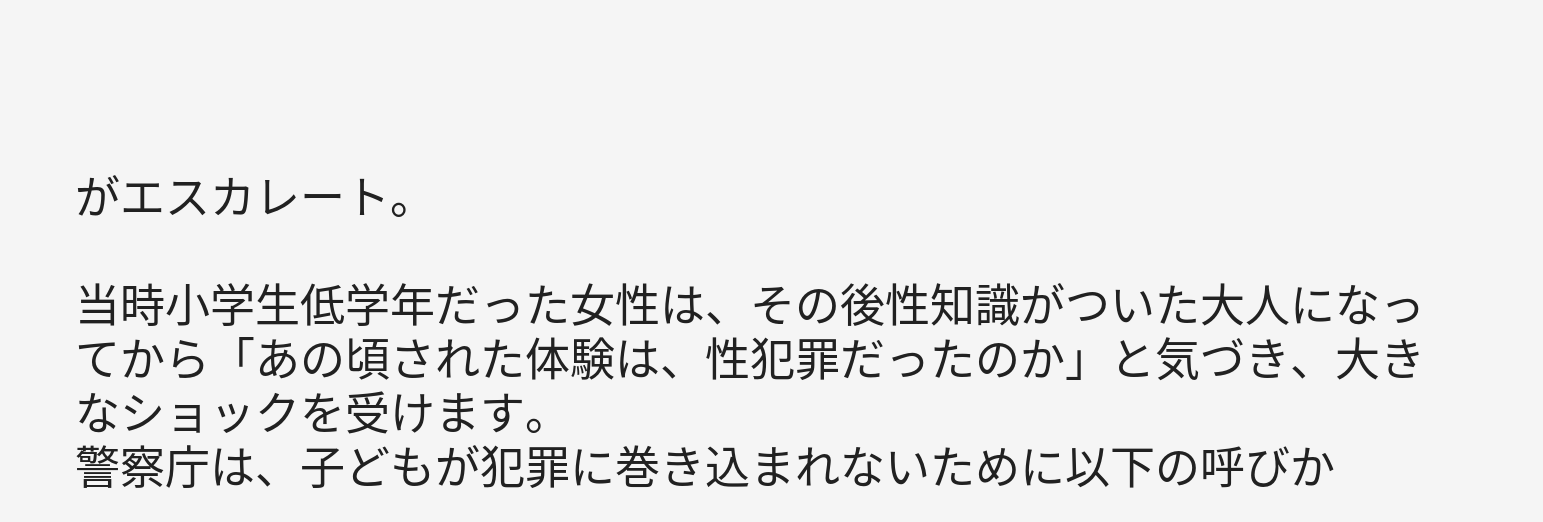がエスカレート。

当時小学生低学年だった女性は、その後性知識がついた大人になってから「あの頃された体験は、性犯罪だったのか」と気づき、大きなショックを受けます。
警察庁は、子どもが犯罪に巻き込まれないために以下の呼びか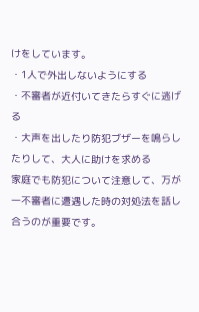けをしています。
・1人で外出しないようにする
・不審者が近付いてきたらすぐに逃げる
・大声を出したり防犯ブザーを鳴らしたりして、大人に助けを求める
家庭でも防犯について注意して、万が一不審者に遭遇した時の対処法を話し合うのが重要です。